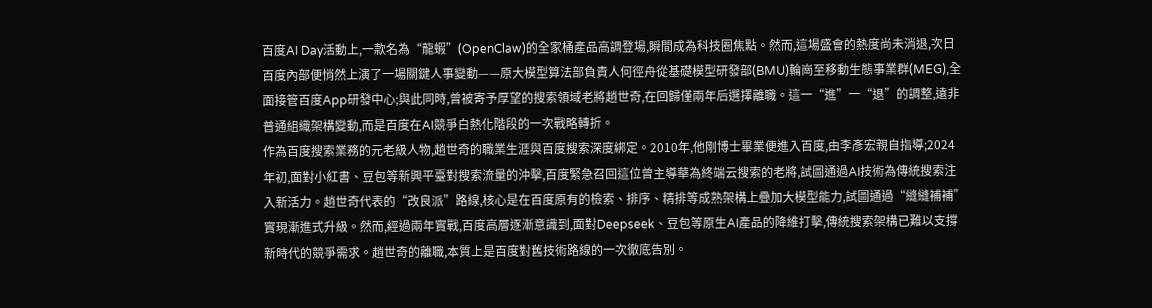百度AI Day活動上,一款名為“龍蝦”(OpenClaw)的全家桶產品高調登場,瞬間成為科技圈焦點。然而,這場盛會的熱度尚未消退,次日百度內部便悄然上演了一場關鍵人事變動——原大模型算法部負責人何徑舟從基礎模型研發部(BMU)輪崗至移動生態事業群(MEG),全面接管百度App研發中心;與此同時,曾被寄予厚望的搜索領域老將趙世奇,在回歸僅兩年后選擇離職。這一“進”一“退”的調整,遠非普通組織架構變動,而是百度在AI競爭白熱化階段的一次戰略轉折。
作為百度搜索業務的元老級人物,趙世奇的職業生涯與百度搜索深度綁定。2010年,他剛博士畢業便進入百度,由李彥宏親自指導;2024年初,面對小紅書、豆包等新興平臺對搜索流量的沖擊,百度緊急召回這位曾主導華為終端云搜索的老將,試圖通過AI技術為傳統搜索注入新活力。趙世奇代表的“改良派”路線,核心是在百度原有的檢索、排序、精排等成熟架構上疊加大模型能力,試圖通過“縫縫補補”實現漸進式升級。然而,經過兩年實戰,百度高層逐漸意識到,面對Deepseek、豆包等原生AI產品的降維打擊,傳統搜索架構已難以支撐新時代的競爭需求。趙世奇的離職,本質上是百度對舊技術路線的一次徹底告別。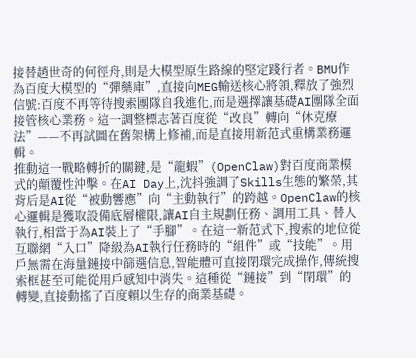接替趙世奇的何徑舟,則是大模型原生路線的堅定踐行者。BMU作為百度大模型的“彈藥庫”,直接向MEG輸送核心將領,釋放了強烈信號:百度不再等待搜索團隊自我進化,而是選擇讓基礎AI團隊全面接管核心業務。這一調整標志著百度從“改良”轉向“休克療法”——不再試圖在舊架構上修補,而是直接用新范式重構業務邏輯。
推動這一戰略轉折的關鍵,是“龍蝦”(OpenClaw)對百度商業模式的顛覆性沖擊。在AI Day上,沈抖強調了Skills生態的繁榮,其背后是AI從“被動響應”向“主動執行”的跨越。OpenClaw的核心邏輯是獲取設備底層權限,讓AI自主規劃任務、調用工具、替人執行,相當于為AI裝上了“手腳”。在這一新范式下,搜索的地位從互聯網“入口”降級為AI執行任務時的“組件”或“技能”。用戶無需在海量鏈接中篩選信息,智能體可直接閉環完成操作,傳統搜索框甚至可能從用戶感知中消失。這種從“鏈接”到“閉環”的轉變,直接動搖了百度賴以生存的商業基礎。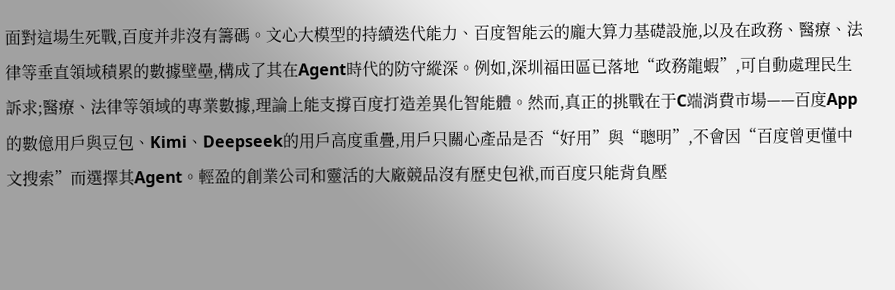面對這場生死戰,百度并非沒有籌碼。文心大模型的持續迭代能力、百度智能云的龐大算力基礎設施,以及在政務、醫療、法律等垂直領域積累的數據壁壘,構成了其在Agent時代的防守縱深。例如,深圳福田區已落地“政務龍蝦”,可自動處理民生訴求;醫療、法律等領域的專業數據,理論上能支撐百度打造差異化智能體。然而,真正的挑戰在于C端消費市場——百度App的數億用戶與豆包、Kimi、Deepseek的用戶高度重疊,用戶只關心產品是否“好用”與“聰明”,不會因“百度曾更懂中文搜索”而選擇其Agent。輕盈的創業公司和靈活的大廠競品沒有歷史包袱,而百度只能背負壓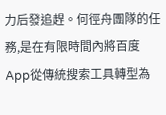力后發追趕。何徑舟團隊的任務,是在有限時間內將百度App從傳統搜索工具轉型為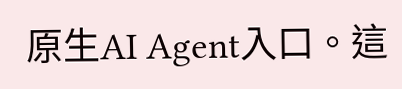原生AI Agent入口。這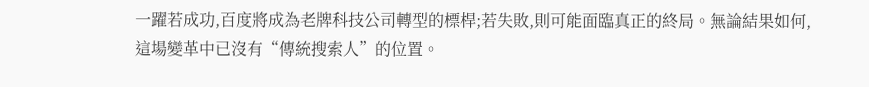一躍若成功,百度將成為老牌科技公司轉型的標桿;若失敗,則可能面臨真正的終局。無論結果如何,這場變革中已沒有“傳統搜索人”的位置。